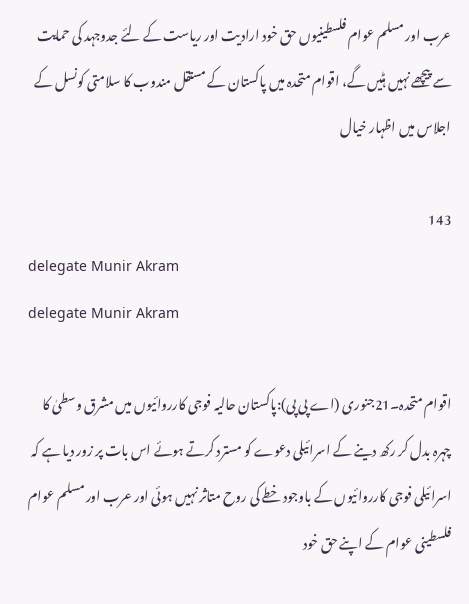عرب اور مسلم عوام فلسطینیوں حق خود ارادیت اور ریاست کے لئے جدوجہد کی حمایت سے پیچھے نہیں ہٹیں گے، اقوام متحدہ میں پاکستان کے مستقل مندوب کا سلامتی کونسل کے اجلاس میں اظہار خیال

143
delegate Munir Akram
delegate Munir Akram

اقوام متحدہ۔21جنوری (اے پی پی):پاکستان حالیہ فوجی کارروائیوں میں مشرق وسطیٰ کا چہرہ بدل کر رکھ دینے کے اسرائیلی دعوے کو مسترد کرتے ہوئے اس بات پر زور دیا ہے کہ اسرائیلی فوجی کارروائیوں کے باوجود خطے کی روح متاثر نہیں ہوئی اور عرب اور مسلم عوام فلسطینی عوام کے اپنے حق خود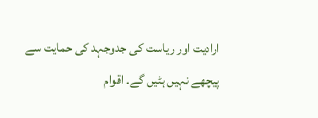ارادیت اور ریاست کی جدوجہد کی حمایت سے پیچھے نہیں ہٹیں گے۔ اقوام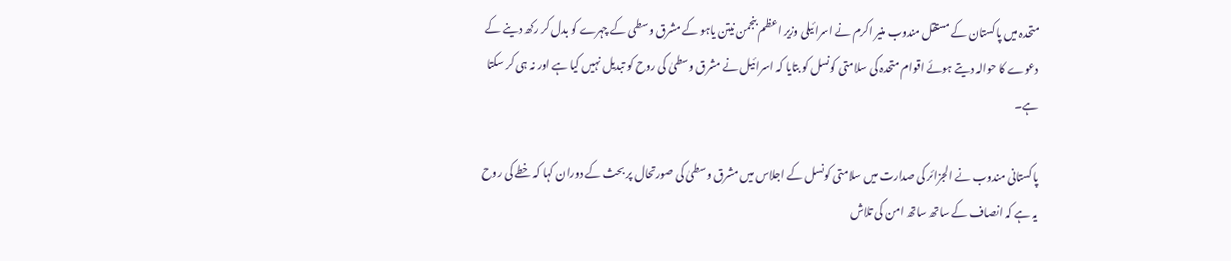متحدہ میں پاکستان کے مستقل مندوب منیر اکرم نے اسرائیلی وزیر اعظم بنجمن نیتن یاہو کے مشرق وسطی کے چہرے کو بدل کر رکھ دینے کے دعوے کا حوالہ دیتے ہوئے اقوام متحدہ کی سلامتی کونسل کو بتایا کہ اسرائیل نے مشرق وسطیٰ کی روح کو تبدیل نہیں کیا ہے اور نہ ہی کر سکتا ہے۔

پاکستانی مندوب نے الجزائر کی صدارت میں سلامتی کونسل کے اجلاس میں مشرق وسطیٰ کی صورتحال پر بحث کے دوران کہا کہ خطے کی روح یہ ہے کہ انصاف کے ساتھ ساتھ امن کی تلاش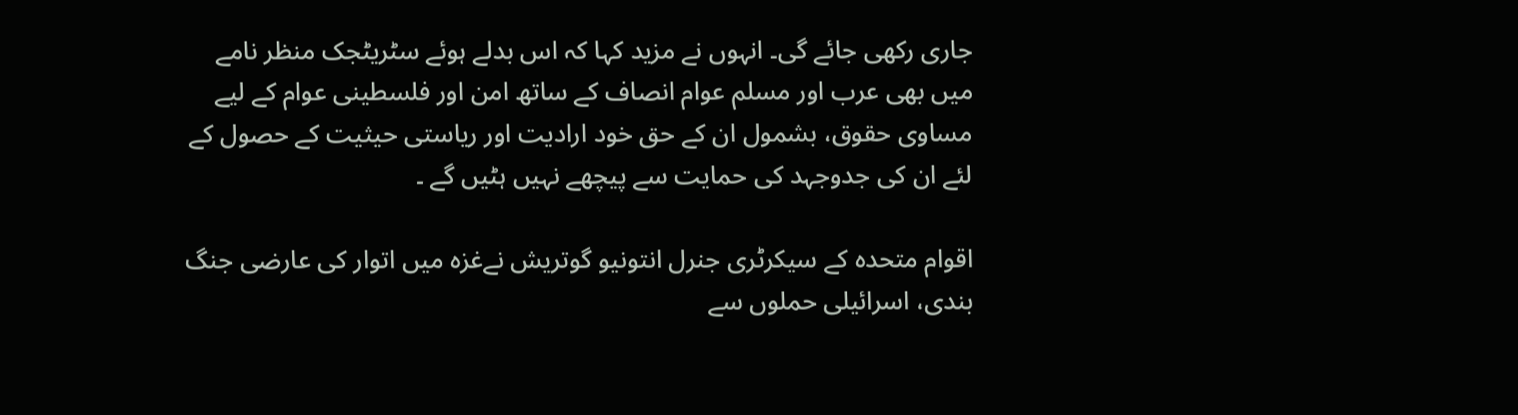جاری رکھی جائے گی۔ انہوں نے مزید کہا کہ اس بدلے ہوئے سٹریٹجک منظر نامے میں بھی عرب اور مسلم عوام انصاف کے ساتھ امن اور فلسطینی عوام کے لیے مساوی حقوق، بشمول ان کے حق خود ارادیت اور ریاستی حیثیت کے حصول کے لئے ان کی جدوجہد کی حمایت سے پیچھے نہیں ہٹیں گے ۔

اقوام متحدہ کے سیکرٹری جنرل انتونیو گوتریش نےغزہ میں اتوار کی عارضی جنگ بندی، اسرائیلی حملوں سے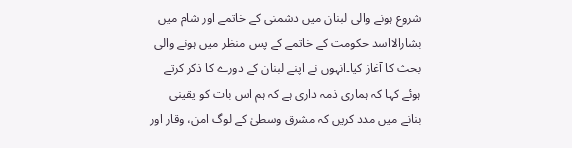شروع ہونے والی لبنان میں دشمنی کے خاتمے اور شام میں بشارالااسد حکومت کے خاتمے کے پس منظر میں ہونے والی بحث کا آغاز کیا۔انہوں نے اپنے لبنان کے دورے کا ذکر کرتے ہوئے کہا کہ ہماری ذمہ داری ہے کہ ہم اس بات کو یقینی بنانے میں مدد کریں کہ مشرق وسطیٰ کے لوگ امن، وقار اور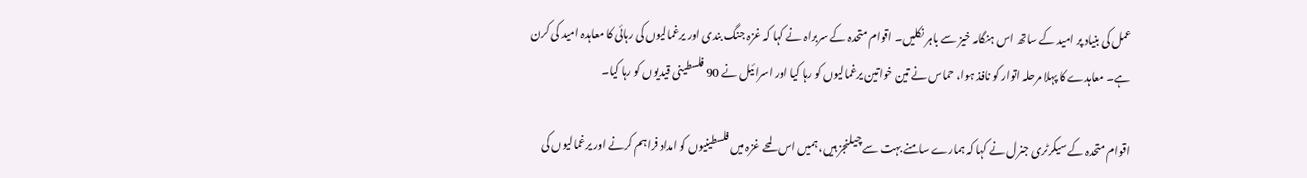عمل کی بنیاد پر امید کے ساتھ اس ہنگامہ خیز سے باہر نکلیں۔ اقوام متحدہ کے سربراہ نے کہا کہ غزہ جنگ بندی اور یرغمالیوں کی رہائی کا معاہدہ امید کی کرن ہے۔ معاہدے کا پہلا مرحلہ اتوار کو نافذ ہوا، حماس نے تین خواتین یرغمالیوں کو رہا کیا اور اسرائیل نے 90 فلسطینی قیدیوں کو رہا کیا۔

اقوام متحدہ کے سیکرٹری جنرل نے کہا کہ ہمارے سامنے بہت سے چیلنجز ہیں، ہمیں اس لمحے غزہ میں فلسطینیوں کو امداد فراہم کرنے اور یرغمالیوں کی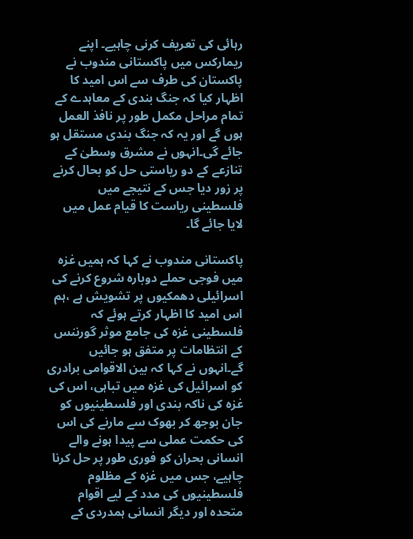رہائی کی تعریف کرنی چاہیے۔ اپنے ریمارکس میں پاکستانی مندوب نے پاکستان کی طرف سے اس امید کا اظہار کیا کہ جنگ بندی کے معاہدے کے تمام مراحل مکمل طور پر نافذ العمل ہوں گے اور یہ کہ جنگ بندی مستقل ہو جائے گی۔انہوں نے مشرق وسطیٰ کے تنازعے کے دو ریاستی حل کو بحال کرنے پر زور دیا جس کے نتیجے میں فلسطینی ریاست کا قیام عمل میں لایا جائے گا۔

پاکستانی مندوب نے کہا کہ ہمیں غزہ میں فوجی حملے دوبارہ شروع کرنے کی اسرائیلی دھمکیوں پر تشویش ہے ،ہم اس امید کا اظہار کرتے ہوئے کہ فلسطینی غزہ کی جامع موثر گورننس کے انتظامات پر متفق ہو جائیں گے۔انہوں نے کہا کہ بین الاقوامی برادری کو اسرائیل کی غزہ میں تباہی، اس کی غزہ کی ناکہ بندی اور فلسطینیوں کو جان بوجھ کر بھوک سے مارنے کی اس کی حکمت عملی سے پیدا ہونے والے انسانی بحران کو فوری طور پر حل کرنا چاہیے، جس میں غزہ کے مظلوم فلسطینیوں کی مدد کے لیے اقوام متحدہ اور دیگر انسانی ہمدردی کے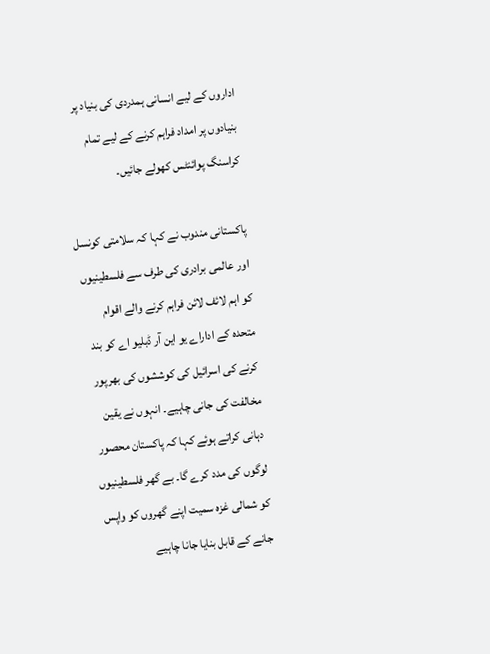اداروں کے لیے انسانی ہمدردی کی بنیاد پر بنیادوں پر امداد فراہم کرنے کے لیے تمام کراسنگ پوائنٹس کھولے جائیں۔

پاکستانی مندوب نے کہا کہ سلامتی کونسل اور عالمی برادری کی طرف سے فلسطینیوں کو اہم لائف لائن فراہم کرنے والے اقوام متحدہ کے اداراے یو این آر ڈبلیو اے کو بند کرنے کی اسرائیل کی کوششوں کی بھرپور مخالفت کی جانی چاہیے۔ انہوں نے یقین دہانی کراتے ہوئے کہا کہ پاکستان محصور لوگوں کی مدد کرے گا۔ بے گھر فلسطینیوں کو شمالی غزہ سمیت اپنے گھروں کو واپس جانے کے قابل بنایا جانا چاہیے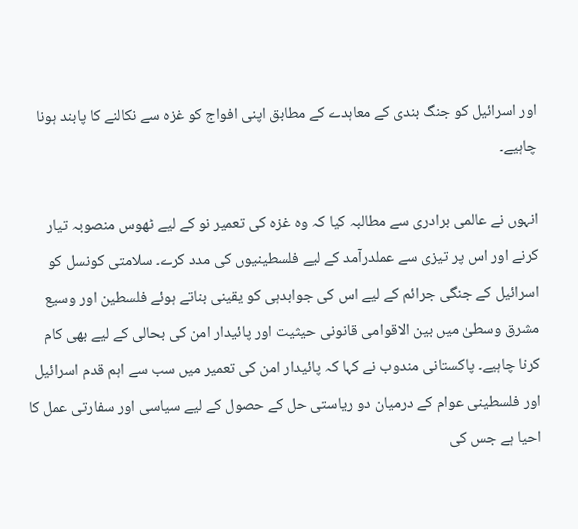اور اسرائیل کو جنگ بندی کے معاہدے کے مطابق اپنی افواج کو غزہ سے نکالنے کا پابند ہونا چاہیے۔

انہوں نے عالمی برادری سے مطالبہ کیا کہ وہ غزہ کی تعمیر نو کے لیے ٹھوس منصوبہ تیار کرنے اور اس پر تیزی سے عملدرآمد کے لیے فلسطینیوں کی مدد کرے۔ سلامتی کونسل کو اسرائیل کے جنگی جرائم کے لیے اس کی جوابدہی کو یقینی بناتے ہوئے فلسطین اور وسیع مشرق وسطیٰ میں بین الاقوامی قانونی حیثیت اور پائیدار امن کی بحالی کے لیے بھی کام کرنا چاہیے۔ پاکستانی مندوب نے کہا کہ پائیدار امن کی تعمیر میں سب سے اہم قدم اسرائیل اور فلسطینی عوام کے درمیان دو ریاستی حل کے حصول کے لیے سیاسی اور سفارتی عمل کا احیا ہے جس کی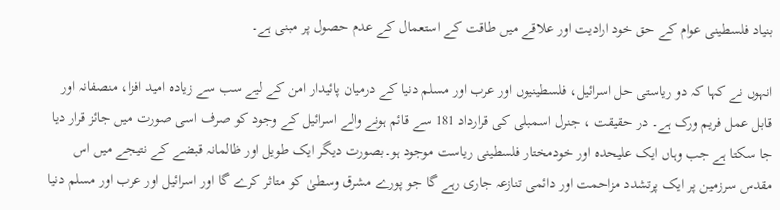بنیاد فلسطینی عوام کے حق خود ارادیت اور علاقے میں طاقت کے استعمال کے عدم حصول پر مبنی ہے۔

انہوں نے کہا کہ دو ریاستی حل اسرائیل، فلسطینیوں اور عرب اور مسلم دنیا کے درمیان پائیدار امن کے لیے سب سے زیادہ امید افزا، منصفانہ اور قابل عمل فریم ورک ہے۔ در حقیقت ، جنرل اسمبلی کی قرارداد 181 سے قائم ہونے والے اسرائیل کے وجود کو صرف اسی صورت میں جائز قرار دیا جا سکتا ہے جب وہاں ایک علیحدہ اور خودمختار فلسطینی ریاست موجود ہو۔بصورت دیگر ایک طویل اور ظالمانہ قبضے کے نتیجے میں اس مقدس سرزمین پر ایک پرتشدد مزاحمت اور دائمی تنازعہ جاری رہے گا جو پورے مشرق وسطیٰ کو متاثر کرے گا اور اسرائیل اور عرب اور مسلم دنیا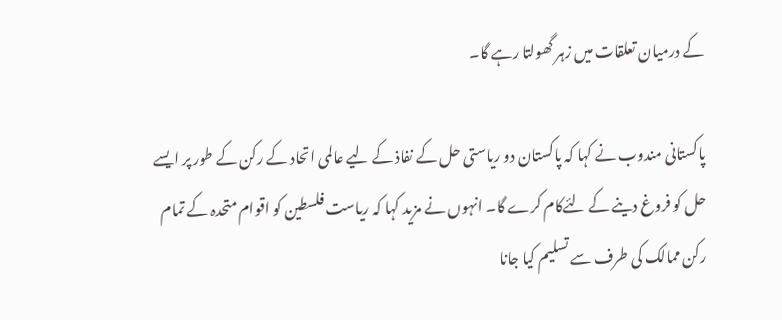کے درمیان تعلقات میں زہر گھولتا رہے گا۔

پاکستانی مندوب نے کہا کہ پاکستان دو ریاستی حل کے نفاذ کے لیے عالمی اتحاد کے رکن کے طور پر ایسے حل کو فروغ دینے کے لئےکام کرے گا۔ انہوں نے مزید کہا کہ ریاست فلسطین کو اقوام متحدہ کے تمام رکن ممالک کی طرف سے تسلیم کیا جانا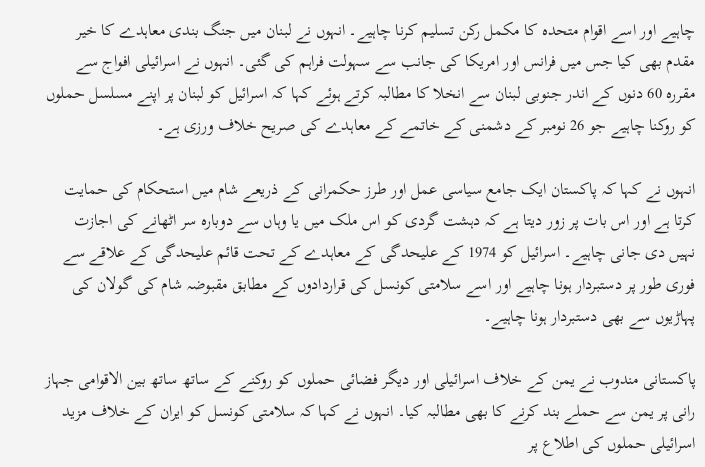چاہیے اور اسے اقوام متحدہ کا مکمل رکن تسلیم کرنا چاہیے۔ انہوں نے لبنان میں جنگ بندی معاہدے کا خیر مقدم بھی کیا جس میں فرانس اور امریکا کی جانب سے سہولت فراہم کی گئی۔ انہوں نے اسرائیلی افواج سے مقررہ 60 دنوں کے اندر جنوبی لبنان سے انخلا کا مطالبہ کرتے ہوئے کہا کہ اسرائیل کو لبنان پر اپنے مسلسل حملوں کو روکنا چاہیے جو 26 نومبر کے دشمنی کے خاتمے کے معاہدے کی صریح خلاف ورزی ہے۔

انہوں نے کہا کہ پاکستان ایک جامع سیاسی عمل اور طرز حکمرانی کے ذریعے شام میں استحکام کی حمایت کرتا ہے اور اس بات پر زور دیتا ہے کہ دہشت گردی کو اس ملک میں یا وہاں سے دوبارہ سر اٹھانے کی اجازت نہیں دی جانی چاہیے۔ اسرائیل کو 1974 کے علیحدگی کے معاہدے کے تحت قائم علیحدگی کے علاقے سے فوری طور پر دستبردار ہونا چاہیے اور اسے سلامتی کونسل کی قراردادوں کے مطابق مقبوضہ شام کی گولان کی پہاڑیوں سے بھی دستبردار ہونا چاہیے۔

پاکستانی مندوب نے یمن کے خلاف اسرائیلی اور دیگر فضائی حملوں کو روکنے کے ساتھ ساتھ بین الاقوامی جہاز رانی پر یمن سے حملے بند کرنے کا بھی مطالبہ کیا۔ انہوں نے کہا کہ سلامتی کونسل کو ایران کے خلاف مزید اسرائیلی حملوں کی اطلاع پر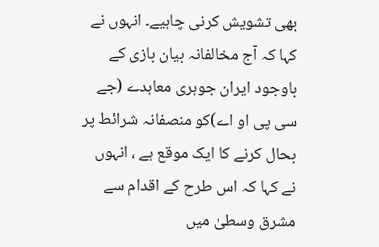بھی تشویش کرنی چاہیے۔ انہوں نے کہا کہ آج مخالفانہ بیان بازی کے باوجود ایران جوہری معاہدے (جے سی پی او اے)کو منصفانہ شرائط پر بحال کرنے کا ایک موقع ہے ، انہوں نے کہا کہ اس طرح کے اقدام سے مشرق وسطیٰ میں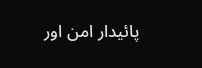پائیدار امن اور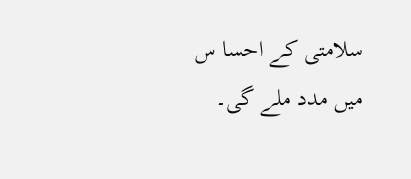سلامتی کے احسا س میں مدد ملے گی۔